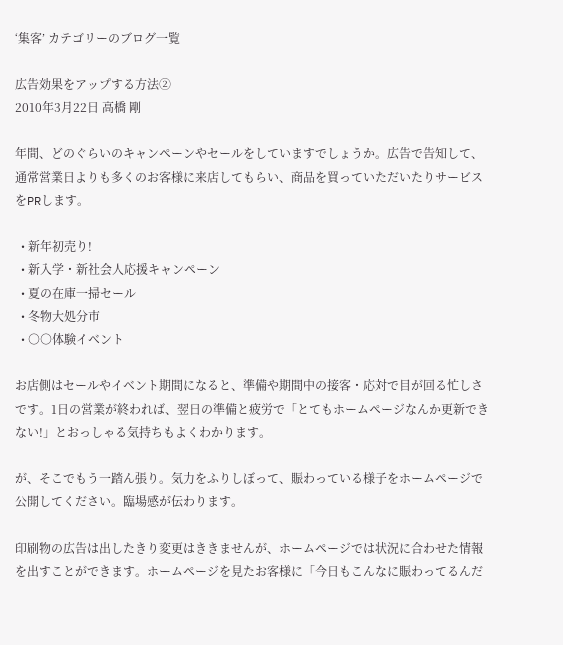‘集客’ カテゴリーのブログ一覧

広告効果をアップする方法②
2010年3月22日 高橋 剛

年間、どのぐらいのキャンペーンやセールをしていますでしょうか。広告で告知して、通常営業日よりも多くのお客様に来店してもらい、商品を買っていただいたりサービスをPRします。

  • 新年初売り!
  • 新入学・新社会人応援キャンペーン
  • 夏の在庫一掃セール
  • 冬物大処分市
  • ○○体験イベント

お店側はセールやイベント期間になると、準備や期間中の接客・応対で目が回る忙しさです。1日の営業が終われば、翌日の準備と疲労で「とてもホームページなんか更新できない!」とおっしゃる気持ちもよくわかります。

が、そこでもう一踏ん張り。気力をふりしぼって、賑わっている様子をホームページで公開してください。臨場感が伝わります。

印刷物の広告は出したきり変更はききませんが、ホームページでは状況に合わせた情報を出すことができます。ホームページを見たお客様に「今日もこんなに賑わってるんだ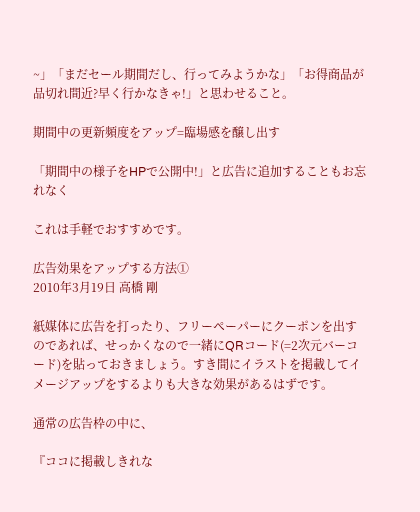~」「まだセール期間だし、行ってみようかな」「お得商品が品切れ間近?早く行かなきゃ!」と思わせること。

期間中の更新頻度をアップ=臨場感を醸し出す

「期間中の様子をHPで公開中!」と広告に追加することもお忘れなく

これは手軽でおすすめです。

広告効果をアップする方法①
2010年3月19日 高橋 剛

紙媒体に広告を打ったり、フリーペーパーにクーポンを出すのであれば、せっかくなので一緒にQRコード(=2次元バーコード)を貼っておきましょう。すき間にイラストを掲載してイメージアップをするよりも大きな効果があるはずです。

通常の広告枠の中に、

『ココに掲載しきれな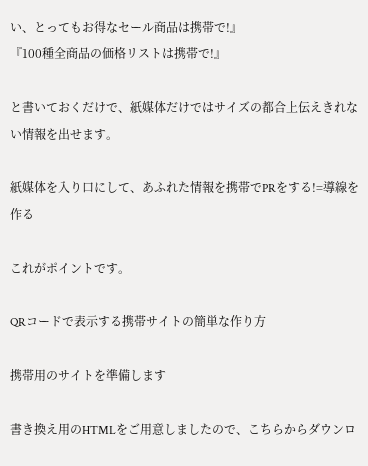い、とってもお得なセール商品は携帯で!』
『100種全商品の価格リストは携帯で!』

と書いておくだけで、紙媒体だけではサイズの都合上伝えきれない情報を出せます。

紙媒体を入り口にして、あふれた情報を携帯でPRをする!=導線を作る

これがポイントです。

QRコードで表示する携帯サイトの簡単な作り方

携帯用のサイトを準備します

書き換え用のHTMLをご用意しましたので、こちらからダウンロ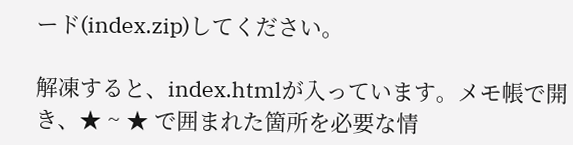ード(index.zip)してください。

解凍すると、index.htmlが入っています。メモ帳で開き、★ ~ ★ で囲まれた箇所を必要な情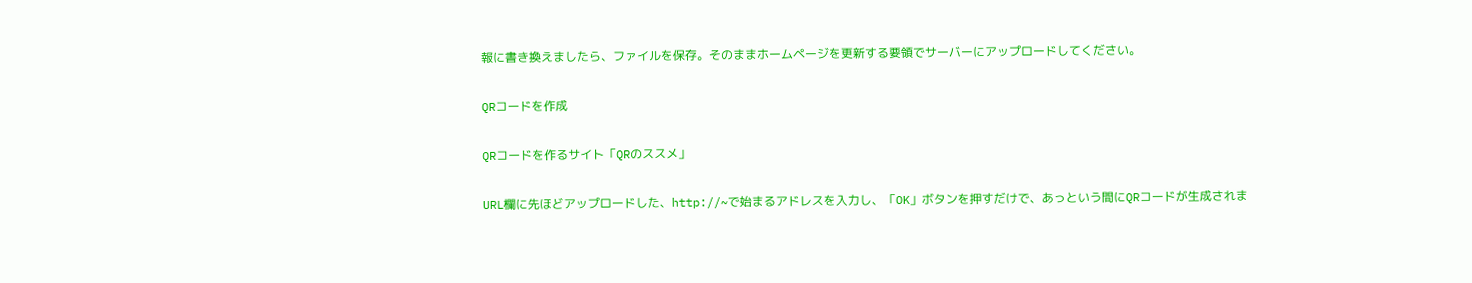報に書き換えましたら、ファイルを保存。そのままホームページを更新する要領でサーバーにアップロードしてください。

QRコードを作成

QRコードを作るサイト「QRのススメ」

URL欄に先ほどアップロードした、http://~で始まるアドレスを入力し、「OK」ボタンを押すだけで、あっという間にQRコードが生成されま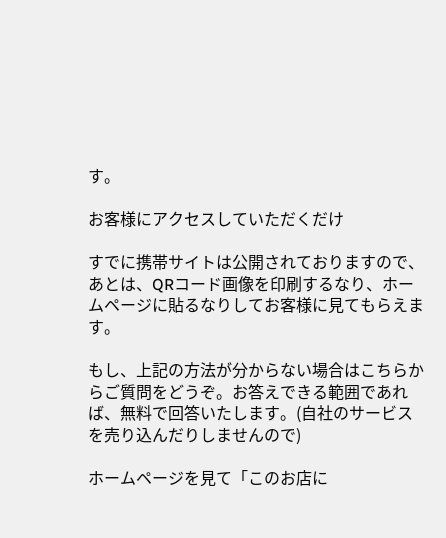す。

お客様にアクセスしていただくだけ

すでに携帯サイトは公開されておりますので、あとは、QRコード画像を印刷するなり、ホームページに貼るなりしてお客様に見てもらえます。

もし、上記の方法が分からない場合はこちらからご質問をどうぞ。お答えできる範囲であれば、無料で回答いたします。(自社のサービスを売り込んだりしませんので)

ホームページを見て「このお店に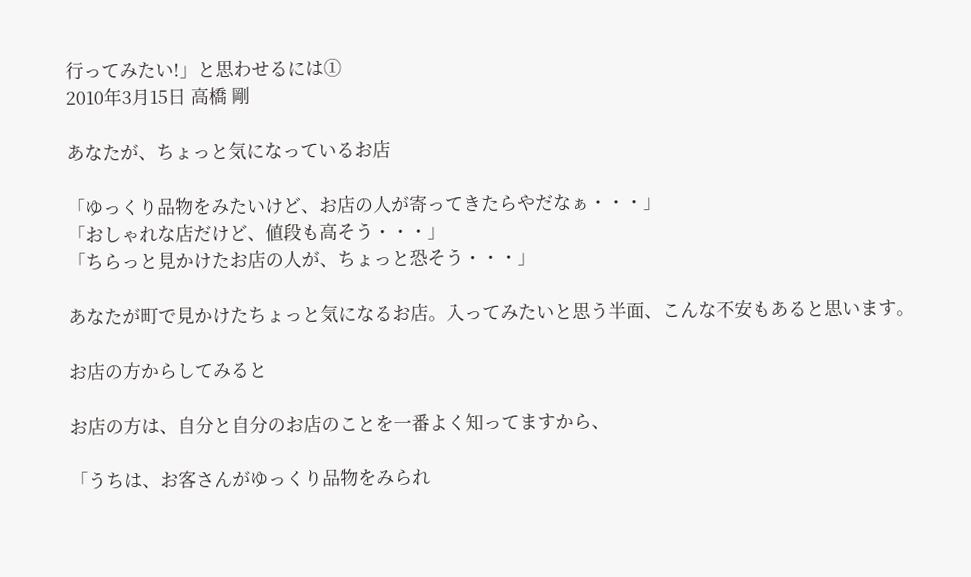行ってみたい!」と思わせるには①
2010年3月15日 高橋 剛

あなたが、ちょっと気になっているお店

「ゆっくり品物をみたいけど、お店の人が寄ってきたらやだなぁ・・・」
「おしゃれな店だけど、値段も高そう・・・」
「ちらっと見かけたお店の人が、ちょっと恐そう・・・」

あなたが町で見かけたちょっと気になるお店。入ってみたいと思う半面、こんな不安もあると思います。

お店の方からしてみると

お店の方は、自分と自分のお店のことを一番よく知ってますから、

「うちは、お客さんがゆっくり品物をみられ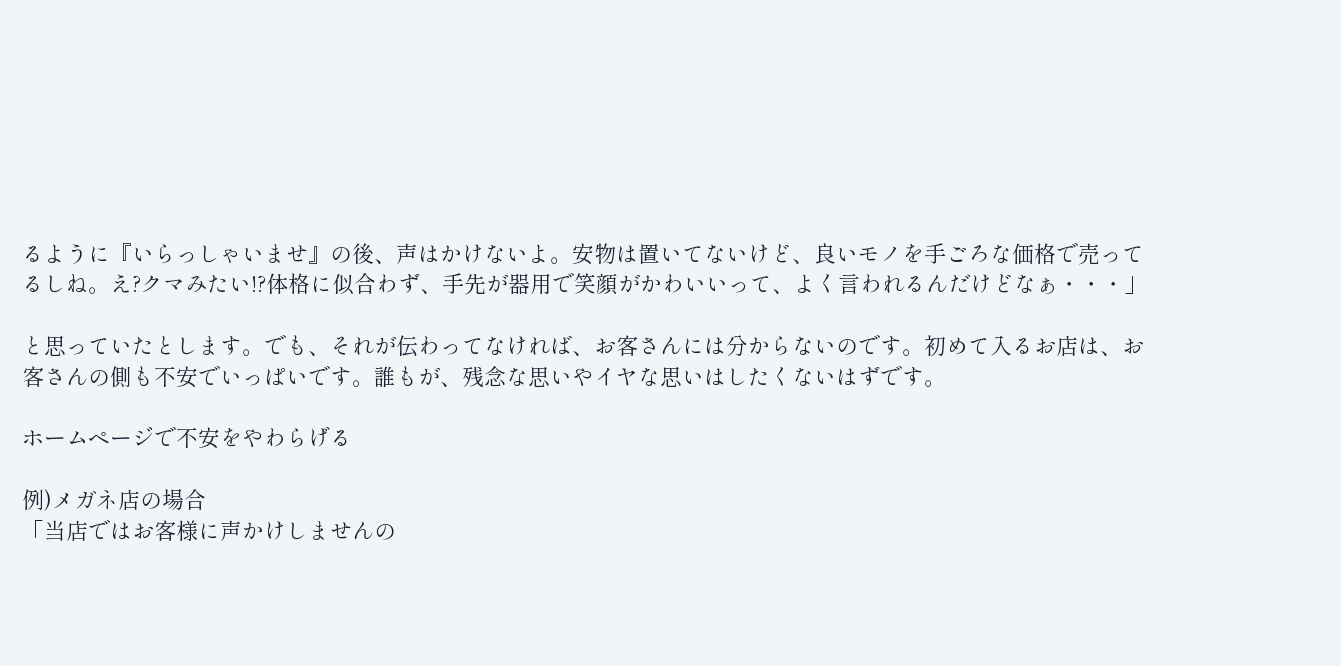るように『いらっしゃいませ』の後、声はかけないよ。安物は置いてないけど、良いモノを手ごろな価格で売ってるしね。え?クマみたい!?体格に似合わず、手先が器用で笑顔がかわいいって、よく言われるんだけどなぁ・・・」

と思っていたとします。でも、それが伝わってなければ、お客さんには分からないのです。初めて入るお店は、お客さんの側も不安でいっぱいです。誰もが、残念な思いやイヤな思いはしたくないはずです。

ホームページで不安をやわらげる

例)メガネ店の場合
「当店ではお客様に声かけしませんの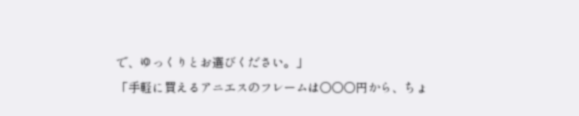で、ゆっくりとお選びください。」
「手軽に買えるアニエスのフレームは○○○円から、ちょ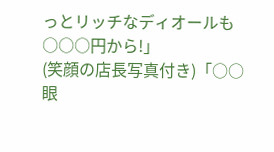っとリッチなディオールも○○○円から!」
(笑顔の店長写真付き)「○○眼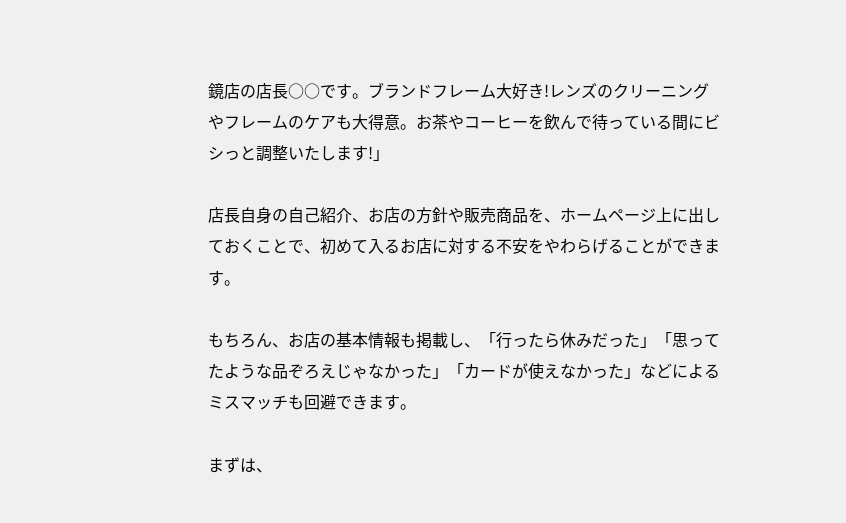鏡店の店長○○です。ブランドフレーム大好き!レンズのクリーニングやフレームのケアも大得意。お茶やコーヒーを飲んで待っている間にビシっと調整いたします!」

店長自身の自己紹介、お店の方針や販売商品を、ホームページ上に出しておくことで、初めて入るお店に対する不安をやわらげることができます。

もちろん、お店の基本情報も掲載し、「行ったら休みだった」「思ってたような品ぞろえじゃなかった」「カードが使えなかった」などによるミスマッチも回避できます。

まずは、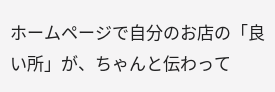ホームページで自分のお店の「良い所」が、ちゃんと伝わって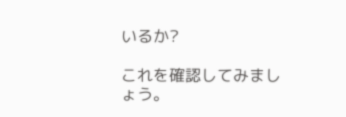いるか?

これを確認してみましょう。